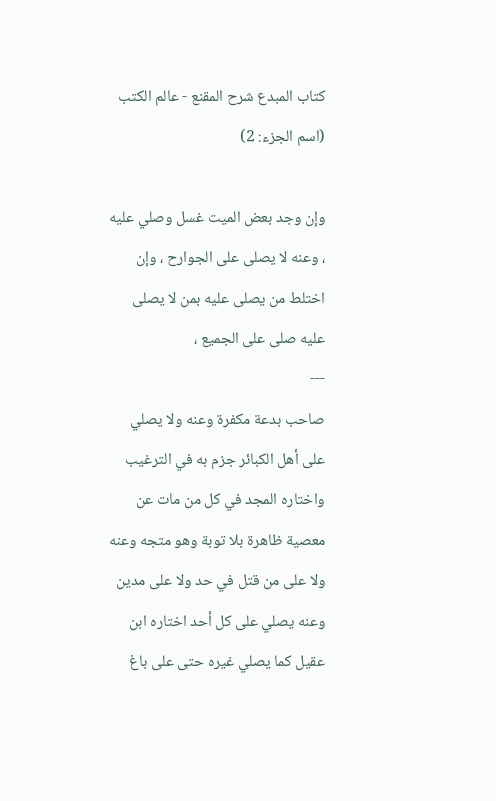كتاب المبدع شرح المقنع - عالم الكتب (اسم الجزء: 2)

وإن وجد بعض الميت غسل وصلي عليه ، وعنه لا يصلى على الجوارح ، وإن اختلط من يصلى عليه بمن لا يصلى عليه صلى على الجميع ،
---
صاحب بدعة مكفرة وعنه ولا يصلي على أهل الكبائر جزم به في الترغيب واختاره المجد في كل من مات عن معصية ظاهرة بلا توبة وهو متجه وعنه ولا على من قتل في حد ولا على مدين وعنه يصلي على كل أحد اختاره ابن عقيل كما يصلي غيره حتى على باغ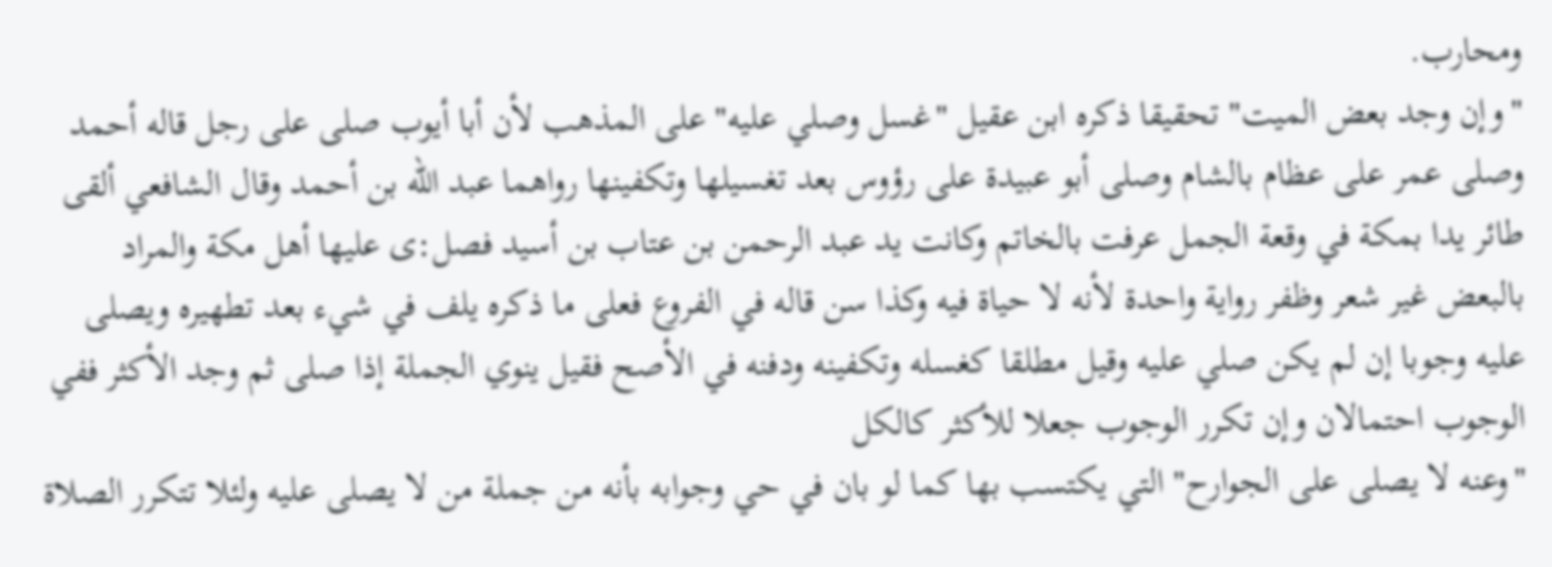ومحارب.
"وإن وجد بعض الميت" تحقيقا ذكره ابن عقيل "غسل وصلي عليه" على المذهب لأن أبا أيوب صلى على رجل قاله أحمد وصلى عمر على عظام بالشام وصلى أبو عبيدة على رؤوس بعد تغسيلها وتكفينها رواهما عبد الله بن أحمد وقال الشافعي ألقى طائر يدا بمكة في وقعة الجمل عرفت بالخاتم وكانت يد عبد الرحمن بن عتاب بن أسيد فصل:ى عليها أهل مكة والمراد بالبعض غير شعر وظفر رواية واحدة لأنه لا حياة فيه وكذا سن قاله في الفروع فعلى ما ذكره يلف في شيء بعد تطهيره ويصلى عليه وجوبا إن لم يكن صلي عليه وقيل مطلقا كغسله وتكفينه ودفنه في الأصح فقيل ينوي الجملة إذا صلى ثم وجد الأكثر ففي الوجوب احتمالان وإن تكرر الوجوب جعلا للأكثر كالكل
"وعنه لا يصلى على الجوارح" التي يكتسب بها كما لو بان في حي وجوابه بأنه من جملة من لا يصلى عليه ولئلا تتكرر الصلاة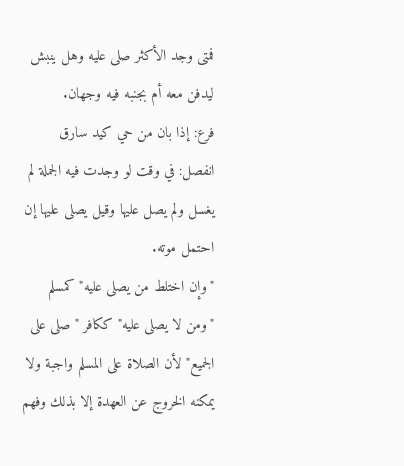فمتى وجد الأكثر صلى عليه وهل ينبش ليدفن معه أم بجنبه فيه وجهان.
فرع: إذا بان من حي كيد سارق انفصل: في وقت لو وجدت فيه الجملة لم يغسل ولم يصل عليها وقيل يصلى عليها إن احتمل موته.
"وإن اختلط من يصلى عليه" كمسلم "ومن لا يصلى عليه" ككافر "صلى على الجميع" لأن الصلاة على المسلم واجبة ولا يمكنه الخروج عن العهدة إلا بذلك وفهم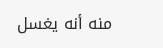منه أنه يغسل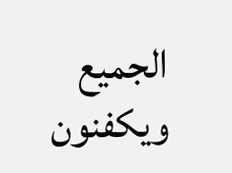الجميع ويكفنون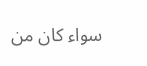سواء كان من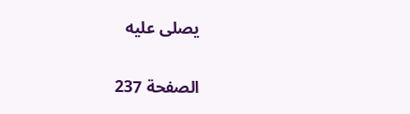يصلى عليه

الصفحة 237